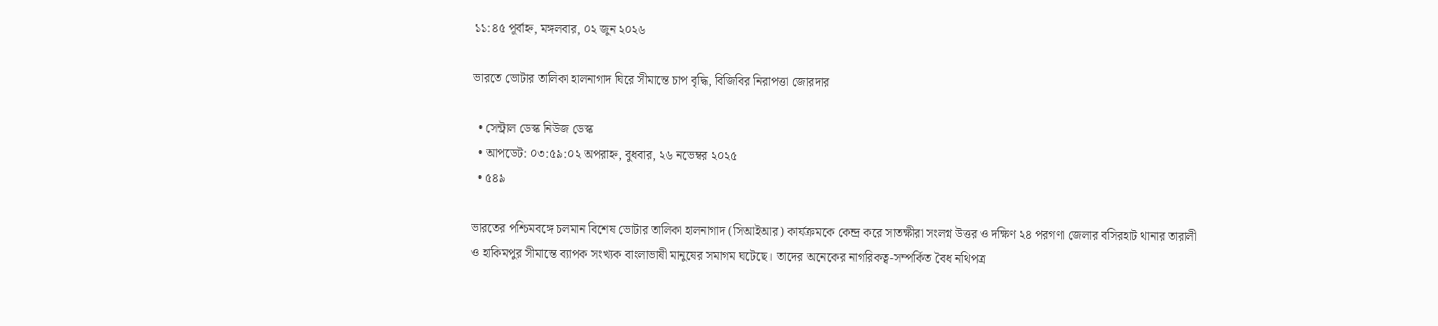১১:৪৫ পূর্বাহ্ন, মঙ্গলবার, ০২ জুন ২০২৬

ভারতে ভোটার তালিকা হালনাগাদ ঘিরে সীমান্তে চাপ বৃদ্ধি, বিজিবির নিরাপত্তা জোরদার

  • সেন্ট্রাল ডেস্ক নিউজ ডেস্ক
  • আপডেট: ০৩:৫৯:০২ অপরাহ্ন, বুধবার, ২৬ নভেম্বর ২০২৫
  • ৫৪৯

ভারতের পশ্চিমবঙ্গে চলমান বিশেষ ভোটার তালিকা হালনাগাদ (সিআইআর) কার্যক্রমকে কেন্দ্র করে সাতক্ষীরা সংলগ্ন উত্তর ও দক্ষিণ ২৪ পরগণা জেলার বসিরহাট থানার তারালী ও হাকিমপুর সীমান্তে ব্যাপক সংখ্যক বাংলাভাষী মানুষের সমাগম ঘটেছে। তাদের অনেকের নাগরিকত্ব-সম্পর্কিত বৈধ নথিপত্র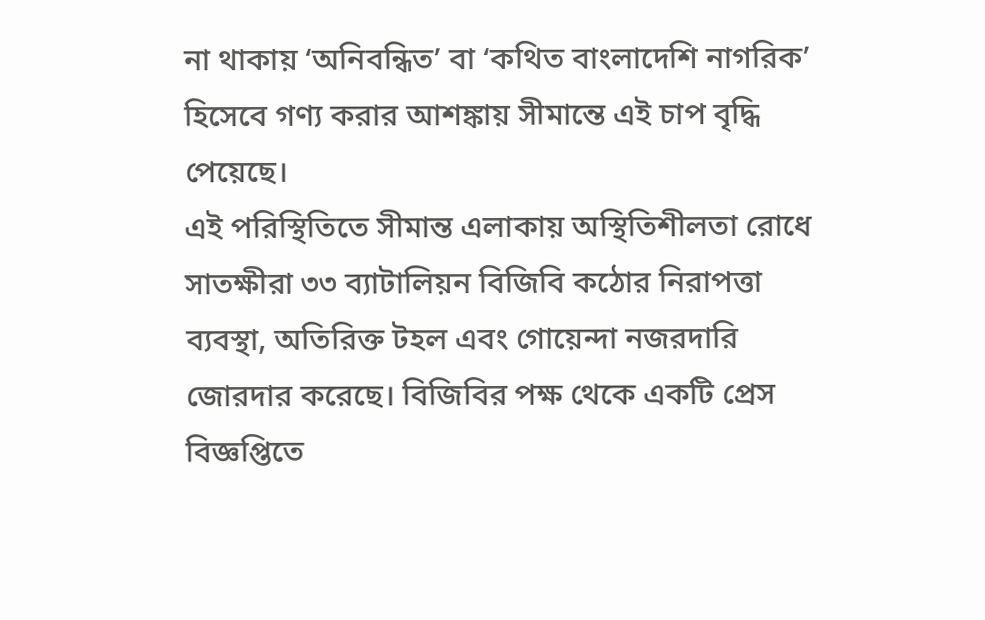না থাকায় ‘অনিবন্ধিত’ বা ‘কথিত বাংলাদেশি নাগরিক’ হিসেবে গণ্য করার আশঙ্কায় সীমান্তে এই চাপ বৃদ্ধি পেয়েছে।
এই পরিস্থিতিতে সীমান্ত এলাকায় অস্থিতিশীলতা রোধে সাতক্ষীরা ৩৩ ব্যাটালিয়ন বিজিবি কঠোর নিরাপত্তা ব্যবস্থা, অতিরিক্ত টহল এবং গোয়েন্দা নজরদারি জোরদার করেছে। বিজিবির পক্ষ থেকে একটি প্রেস বিজ্ঞপ্তিতে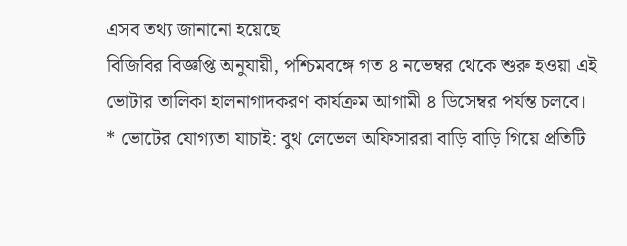এসব তথ্য জানানো হয়েছে
বিজিবির বিজ্ঞপ্তি অনুযায়ী, পশ্চিমবঙ্গে গত ৪ নভেম্বর থেকে শুরু হওয়া এই ভোটার তালিকা হালনাগাদকরণ কার্যক্রম আগামী ৪ ডিসেম্বর পর্যন্ত চলবে।
* ভোটের যোগ্যতা যাচাই: বুথ লেভেল অফিসাররা বাড়ি বাড়ি গিয়ে প্রতিটি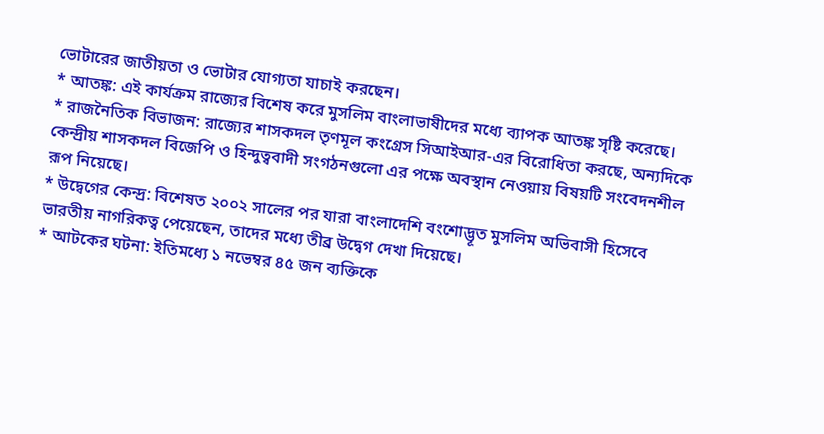ভোটারের জাতীয়তা ও ভোটার যোগ্যতা যাচাই করছেন।
* আতঙ্ক: এই কার্যক্রম রাজ্যের বিশেষ করে মুসলিম বাংলাভাষীদের মধ্যে ব্যাপক আতঙ্ক সৃষ্টি করেছে।
* রাজনৈতিক বিভাজন: রাজ্যের শাসকদল তৃণমূল কংগ্রেস সিআইআর-এর বিরোধিতা করছে, অন্যদিকে কেন্দ্রীয় শাসকদল বিজেপি ও হিন্দুত্ববাদী সংগঠনগুলো এর পক্ষে অবস্থান নেওয়ায় বিষয়টি সংবেদনশীল রূপ নিয়েছে।
* উদ্বেগের কেন্দ্র: বিশেষত ২০০২ সালের পর যারা বাংলাদেশি বংশোদ্ভূত মুসলিম অভিবাসী হিসেবে ভারতীয় নাগরিকত্ব পেয়েছেন, তাদের মধ্যে তীব্র উদ্বেগ দেখা দিয়েছে।
* আটকের ঘটনা: ইতিমধ্যে ১ নভেম্বর ৪৫ জন ব্যক্তিকে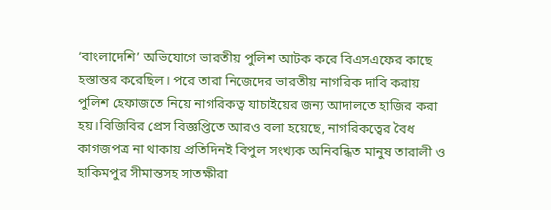‘বাংলাদেশি’ অভিযোগে ভারতীয় পুলিশ আটক করে বিএসএফের কাছে হস্তান্তর করেছিল। পরে তারা নিজেদের ভারতীয় নাগরিক দাবি করায় পুলিশ হেফাজতে নিয়ে নাগরিকত্ব যাচাইয়ের জন্য আদালতে হাজির করা হয়।বিজিবির প্রেস বিজ্ঞপ্তিতে আরও বলা হয়েছে, নাগরিকত্বের বৈধ কাগজপত্র না থাকায় প্রতিদিনই বিপুল সংখ্যক অনিবন্ধিত মানুষ তারালী ও হাকিমপুর সীমান্তসহ সাতক্ষীরা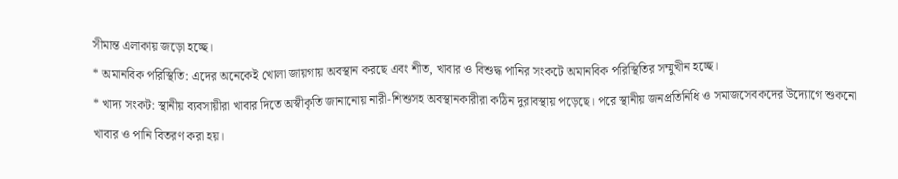সীমান্ত এলাকায় জড়ো হচ্ছে।
* অমানবিক পরিস্থিতি: এদের অনেকেই খোলা জায়গায় অবস্থান করছে এবং শীত, খাবার ও বিশুদ্ধ পানির সংকটে অমানবিক পরিস্থিতির সম্মুখীন হচ্ছে।
* খাদ্য সংকট: স্থানীয় ব্যবসায়ীরা খাবার দিতে অস্বীকৃতি জানানোয় নারী-শিশুসহ অবস্থানকারীরা কঠিন দুরাবস্থায় পড়েছে। পরে স্থানীয় জনপ্রতিনিধি ও সমাজসেবকদের উদ্যোগে শুকনো খাবার ও পানি বিতরণ করা হয়।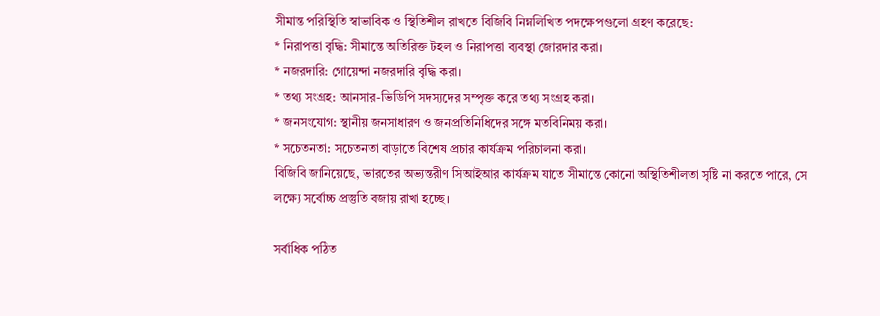সীমান্ত পরিস্থিতি স্বাভাবিক ও স্থিতিশীল রাখতে বিজিবি নিম্নলিখিত পদক্ষেপগুলো গ্রহণ করেছে:
* নিরাপত্তা বৃদ্ধি: সীমান্তে অতিরিক্ত টহল ও নিরাপত্তা ব্যবস্থা জোরদার করা।
* নজরদারি: গোয়েন্দা নজরদারি বৃদ্ধি করা।
* তথ্য সংগ্রহ: আনসার-ভিডিপি সদস্যদের সম্পৃক্ত করে তথ্য সংগ্রহ করা।
* জনসংযোগ: স্থানীয় জনসাধারণ ও জনপ্রতিনিধিদের সঙ্গে মতবিনিময় করা।
* সচেতনতা: সচেতনতা বাড়াতে বিশেষ প্রচার কার্যক্রম পরিচালনা করা।
বিজিবি জানিয়েছে, ভারতের অভ্যন্তরীণ সিআইআর কার্যক্রম যাতে সীমান্তে কোনো অস্থিতিশীলতা সৃষ্টি না করতে পারে, সে লক্ষ্যে সর্বোচ্চ প্রস্তুতি বজায় রাখা হচ্ছে।

সর্বাধিক পঠিত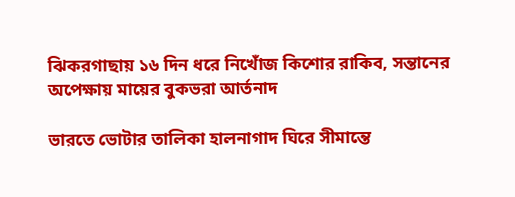ঝিকরগাছায় ১৬ দিন ধরে নিখোঁজ কিশোর রাকিব, সন্তানের অপেক্ষায় মায়ের বুকভরা আর্তনাদ

ভারতে ভোটার তালিকা হালনাগাদ ঘিরে সীমান্তে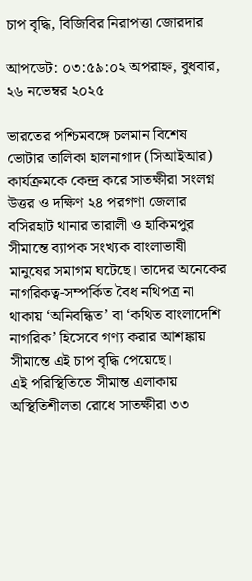চাপ বৃদ্ধি, বিজিবির নিরাপত্তা জোরদার

আপডেট: ০৩:৫৯:০২ অপরাহ্ন, বুধবার, ২৬ নভেম্বর ২০২৫

ভারতের পশ্চিমবঙ্গে চলমান বিশেষ ভোটার তালিকা হালনাগাদ (সিআইআর) কার্যক্রমকে কেন্দ্র করে সাতক্ষীরা সংলগ্ন উত্তর ও দক্ষিণ ২৪ পরগণা জেলার বসিরহাট থানার তারালী ও হাকিমপুর সীমান্তে ব্যাপক সংখ্যক বাংলাভাষী মানুষের সমাগম ঘটেছে। তাদের অনেকের নাগরিকত্ব-সম্পর্কিত বৈধ নথিপত্র না থাকায় ‘অনিবন্ধিত’ বা ‘কথিত বাংলাদেশি নাগরিক’ হিসেবে গণ্য করার আশঙ্কায় সীমান্তে এই চাপ বৃদ্ধি পেয়েছে।
এই পরিস্থিতিতে সীমান্ত এলাকায় অস্থিতিশীলতা রোধে সাতক্ষীরা ৩৩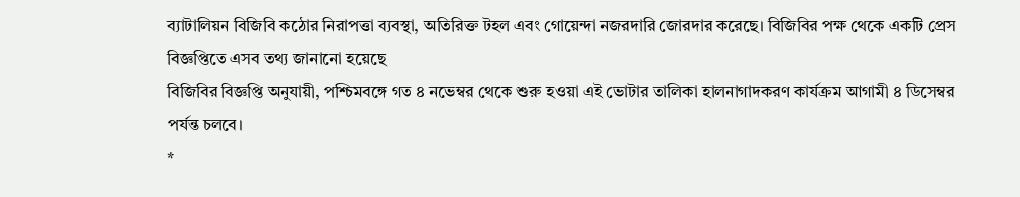ব্যাটালিয়ন বিজিবি কঠোর নিরাপত্তা ব্যবস্থা, অতিরিক্ত টহল এবং গোয়েন্দা নজরদারি জোরদার করেছে। বিজিবির পক্ষ থেকে একটি প্রেস বিজ্ঞপ্তিতে এসব তথ্য জানানো হয়েছে
বিজিবির বিজ্ঞপ্তি অনুযায়ী, পশ্চিমবঙ্গে গত ৪ নভেম্বর থেকে শুরু হওয়া এই ভোটার তালিকা হালনাগাদকরণ কার্যক্রম আগামী ৪ ডিসেম্বর পর্যন্ত চলবে।
*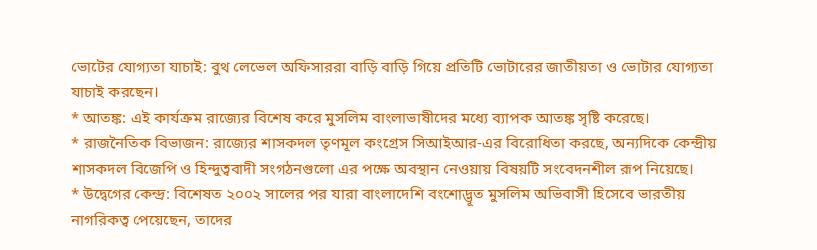ভোটের যোগ্যতা যাচাই: বুথ লেভেল অফিসাররা বাড়ি বাড়ি গিয়ে প্রতিটি ভোটারের জাতীয়তা ও ভোটার যোগ্যতা যাচাই করছেন।
* আতঙ্ক: এই কার্যক্রম রাজ্যের বিশেষ করে মুসলিম বাংলাভাষীদের মধ্যে ব্যাপক আতঙ্ক সৃষ্টি করেছে।
* রাজনৈতিক বিভাজন: রাজ্যের শাসকদল তৃণমূল কংগ্রেস সিআইআর-এর বিরোধিতা করছে, অন্যদিকে কেন্দ্রীয় শাসকদল বিজেপি ও হিন্দুত্ববাদী সংগঠনগুলো এর পক্ষে অবস্থান নেওয়ায় বিষয়টি সংবেদনশীল রূপ নিয়েছে।
* উদ্বেগের কেন্দ্র: বিশেষত ২০০২ সালের পর যারা বাংলাদেশি বংশোদ্ভূত মুসলিম অভিবাসী হিসেবে ভারতীয় নাগরিকত্ব পেয়েছেন, তাদের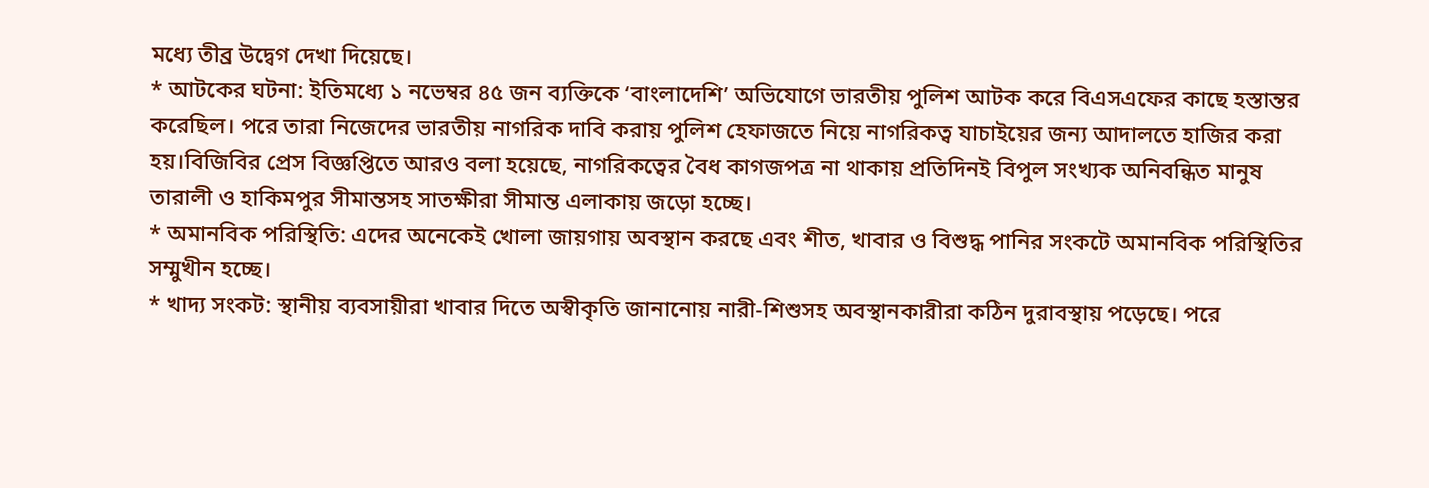মধ্যে তীব্র উদ্বেগ দেখা দিয়েছে।
* আটকের ঘটনা: ইতিমধ্যে ১ নভেম্বর ৪৫ জন ব্যক্তিকে ‘বাংলাদেশি’ অভিযোগে ভারতীয় পুলিশ আটক করে বিএসএফের কাছে হস্তান্তর করেছিল। পরে তারা নিজেদের ভারতীয় নাগরিক দাবি করায় পুলিশ হেফাজতে নিয়ে নাগরিকত্ব যাচাইয়ের জন্য আদালতে হাজির করা হয়।বিজিবির প্রেস বিজ্ঞপ্তিতে আরও বলা হয়েছে, নাগরিকত্বের বৈধ কাগজপত্র না থাকায় প্রতিদিনই বিপুল সংখ্যক অনিবন্ধিত মানুষ তারালী ও হাকিমপুর সীমান্তসহ সাতক্ষীরা সীমান্ত এলাকায় জড়ো হচ্ছে।
* অমানবিক পরিস্থিতি: এদের অনেকেই খোলা জায়গায় অবস্থান করছে এবং শীত, খাবার ও বিশুদ্ধ পানির সংকটে অমানবিক পরিস্থিতির সম্মুখীন হচ্ছে।
* খাদ্য সংকট: স্থানীয় ব্যবসায়ীরা খাবার দিতে অস্বীকৃতি জানানোয় নারী-শিশুসহ অবস্থানকারীরা কঠিন দুরাবস্থায় পড়েছে। পরে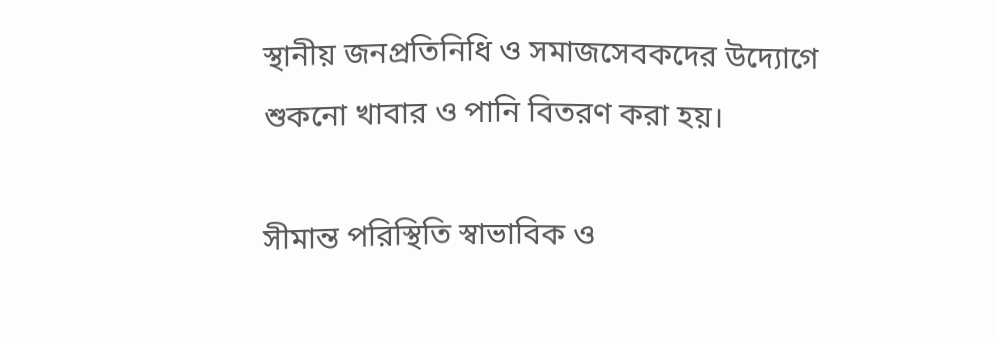স্থানীয় জনপ্রতিনিধি ও সমাজসেবকদের উদ্যোগে শুকনো খাবার ও পানি বিতরণ করা হয়।

সীমান্ত পরিস্থিতি স্বাভাবিক ও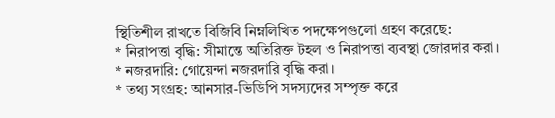স্থিতিশীল রাখতে বিজিবি নিম্নলিখিত পদক্ষেপগুলো গ্রহণ করেছে:
* নিরাপত্তা বৃদ্ধি: সীমান্তে অতিরিক্ত টহল ও নিরাপত্তা ব্যবস্থা জোরদার করা।
* নজরদারি: গোয়েন্দা নজরদারি বৃদ্ধি করা।
* তথ্য সংগ্রহ: আনসার-ভিডিপি সদস্যদের সম্পৃক্ত করে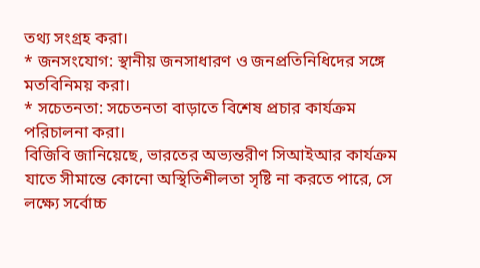তথ্য সংগ্রহ করা।
* জনসংযোগ: স্থানীয় জনসাধারণ ও জনপ্রতিনিধিদের সঙ্গে মতবিনিময় করা।
* সচেতনতা: সচেতনতা বাড়াতে বিশেষ প্রচার কার্যক্রম পরিচালনা করা।
বিজিবি জানিয়েছে, ভারতের অভ্যন্তরীণ সিআইআর কার্যক্রম যাতে সীমান্তে কোনো অস্থিতিশীলতা সৃষ্টি না করতে পারে, সে লক্ষ্যে সর্বোচ্চ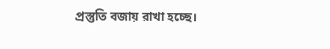প্রস্তুতি বজায় রাখা হচ্ছে।